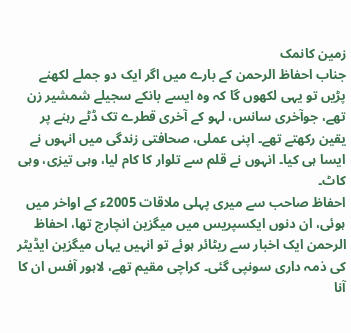زمین کانمک
جناب احفاظ الرحمن کے بارے میں اگر ایک دو جملے لکھنے پڑیں تو یہی لکھوں گا کہ وہ ایسے بانکے سجیلے شمشیر زن تھے، جوآخری سانس، لہو کے آخری قطرے تک ڈٹے رہنے پر یقین رکھتے تھے۔ اپنی عملی، صحافتی زندگی میں انہوں نے ایسا ہی کیا۔ انہوں نے قلم سے تلوار کا کام لیا، وہی تیزی، وہی کاٹ۔
احفاظ صاحب سے میری پہلی ملاقات 2005ء کے اواخر میں ہوئی، ان دنوں ایکسپریس میں میگزین انچارج تھا، احفاظ الرحمن ایک اخبار سے ریٹائر ہوئے تو انہیں یہاں میگزین ایڈیٹر کی ذمہ داری سونپی گئی۔ کراچی مقیم تھے، لاہور آفس ان کا آنا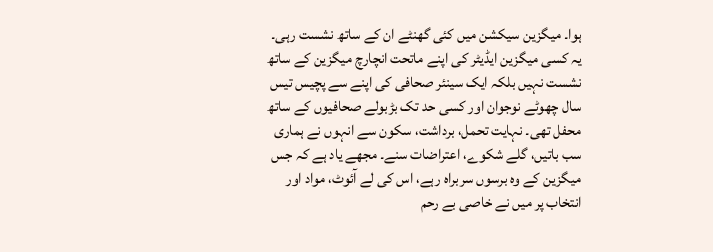ہوا۔ میگزین سیکشن میں کئی گھنٹے ان کے ساتھ نشست رہی۔ یہ کسی میگزین ایڈیٹر کی اپنے ماتحت انچارچ میگزین کے ساتھ نشست نہیں بلکہ ایک سینئر صحافی کی اپنے سے پچیس تیس سال چھوٹے نوجوان اور کسی حد تک بڑبولے صحافیوں کے ساتھ محفل تھی۔ نہایت تحمل، برداشت، سکون سے انہوں نے ہماری سب باتیں، گلے شکوے، اعتراضات سنے۔ مجھے یاد ہے کہ جس میگزین کے وہ برسوں سربراہ رہے، اس کی لے آئوٹ، مواد اور انتخاب پر میں نے خاصی بے رحم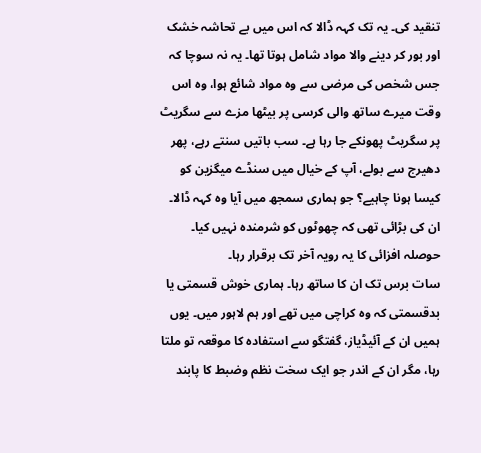تنقید کی۔ یہ تک کہہ ڈالا کہ اس میں بے تحاشہ خشک اور بور کر دینے والا مواد شامل ہوتا تھا۔ یہ نہ سوچا کہ جس شخص کی مرضی سے وہ مواد شائع ہوا، وہ اس وقت میرے ساتھ والی کرسی پر بیٹھا مزے سے سگریٹ پر سگریٹ پھونکے جا رہا ہے۔ سب باتیں سنتے رہے، پھر دھیرج سے بولے، آپ کے خیال میں سنڈے میگزین کو کیسا ہونا چاہیے؟ جو ہماری سمجھ میں آیا وہ کہہ ڈالا۔ ان کی بڑائی تھی کہ چھوٹوں کو شرمندہ نہیں کیا۔ حوصلہ افزائی کا یہ رویہ آخر تک برقرار رہا۔
سات برس تک ان کا ساتھ رہا۔ ہماری خوش قسمتی یا بدقسمتی کہ وہ کراچی میں تھے اور ہم لاہور میں۔ یوں ہمیں ان کے آئیڈیاز، گفتگو سے استفادہ کا موقعہ تو ملتا رہا، مگر ان کے اندر جو ایک سخت نظم وضبط کا پابند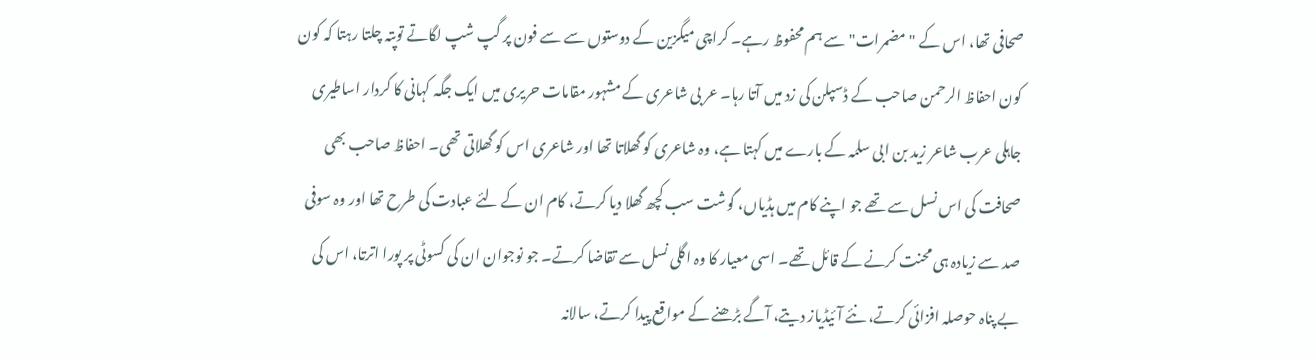صحافی تھا، اس کے "مضمرات" سے ہم محفوظ رہے۔ کراچی میگزین کے دوستوں سے سے فون پر گپ شپ لگاتے توپتہ چلتا رہتا کہ کون کون احفاظ الرحمن صاحب کے ڈسپلن کی زد میں آتا رہا۔ عر بی شاعری کے مشہور مقامات حریری میں ایک جگہ کہانی کا کردار اساطیری جاہلی عرب شاعر زید بن ابی سلمہ کے بارے میں کہتا ہے، وہ شاعری کو گھلاتا تھا اور شاعری اس کو گھلاتی تھی۔ احفاظ صاحب بھی صحافت کی اس نسل سے تھے جو اپنے کام میں ہڈیاں، گوشت سب کچھ گھلا دیا کرتے، کام ان کے لئے عبادت کی طرح تھا اور وہ سوفی صد سے زیادہ ہی محنت کرنے کے قائل تھے۔ اسی معیار کا وہ اگلی نسل سے تقاضا کرتے۔ جو نوجوان ان کی کسوٹی پر پورا اترتا، اس کی بے پناہ حوصلہ افزائی کرتے، نئے آئیڈیاز دیتے، آگے بڑھنے کے مواقع پیدا کرتے، سالانہ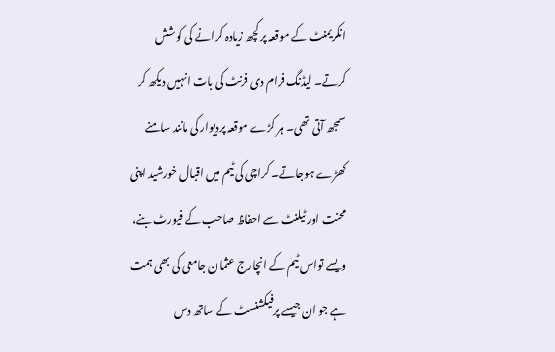انکریمنٹ کے موقعہ پر کچھ زیادہ کرانے کی کوشش کرتے۔ لیڈنگ فرام دی فرنٹ کی بات انہیں دیکھ کر سمجھ آتی تھی۔ ہر کڑے موقعہ پردیوار کی مانند سامنے کھڑے ہوجاتے۔ کراچی کی ٹیم میں اقبال خورشید اپنی محنت اور ٹیلنٹ سے احفاظ صاحب کے فیورٹ بنے، ویسے تواس ٹیم کے انچارج عثمان جامعی کی بھی ہمت ہے جو ان جیسے پرفیکشنسٹ کے ساتھ دس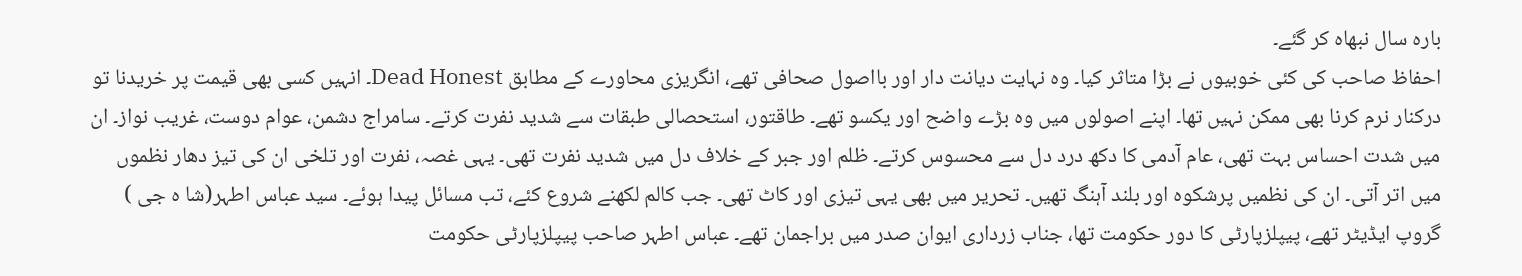بارہ سال نبھاہ کر گئے۔
احفاظ صاحب کی کئی خوبیوں نے بڑا متاثر کیا۔ وہ نہایت دیانت دار اور بااصول صحافی تھے، انگریزی محاورے کے مطابق Dead Honest۔ انہیں کسی بھی قیمت پر خریدنا تو درکنار نرم کرنا بھی ممکن نہیں تھا۔ اپنے اصولوں میں وہ بڑے واضح اور یکسو تھے۔ طاقتور، استحصالی طبقات سے شدید نفرت کرتے۔ سامراج دشمن، عوام دوست، غریب نواز۔ ان میں شدت احساس بہت تھی، عام آدمی کا دکھ درد دل سے محسوس کرتے۔ ظلم اور جبر کے خلاف دل میں شدید نفرت تھی۔ یہی غصہ، نفرت اور تلخی ان کی تیز دھار نظموں میں اتر آتی۔ ان کی نظمیں پرشکوہ اور بلند آہنگ تھیں۔ تحریر میں بھی یہی تیزی اور کاٹ تھی۔ جب کالم لکھنے شروع کئے، تب مسائل پیدا ہوئے۔ سید عباس اطہر(شا ہ جی ) گروپ ایڈیٹر تھے، پیپلزپارٹی کا دور حکومت تھا، جناب زرداری ایوان صدر میں براجمان تھے۔ عباس اطہر صاحب پیپلزپارٹی حکومت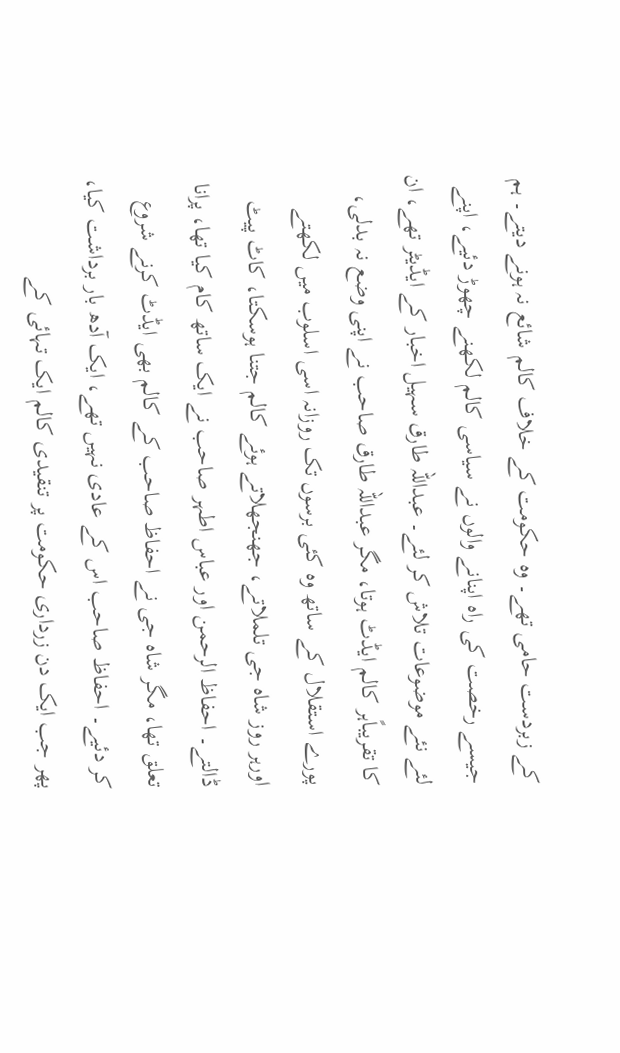کے زبردست حامی تھے۔ وہ حکومت کے خلاف کالم شائع نہ ہونے دیتے۔ ہم جیسے رخصت کی راہ اپنانے والوں نے سیاسی کالم لکھنے چھوڑ دئیے، اپنے لئے نئے موضوعات تلاش کر لئے۔ عبداللہ طارق سہیل اخبار کے ایڈیٹر تھے، ان کا تقریباًہر کالم ایڈٹ ہوتا، مگر عبداللہ طارق صاحب نے اپنی وضع نہ بدلی، پورے استقلال کے ساتھ وہ کئی برسوں تک روزانہ اسی اسلوب میں لکھتے اورہر روز شاہ جی تلملاتے، جھنجھلاتے ہوئے کالم جتنا ہوسکتا، کاٹ پیٹ ڈالتے۔ احفاظ الرحمن اور عباس اطہر صاحب نے ایک ساتھ کام کیا تھا، پرانا تعلق تھا، مگر شاہ جی نے احفاظ صاحب کے کالم بھی ایڈٹ کرنے شروع کر دئیے۔ احفاظ صاحب اس کے عادی نہیں تھے، ایک آدھ بار برداشت کیا، پھر جب ایک دن زرداری حکومت پر تنقیدی کالم ایک تہائی کے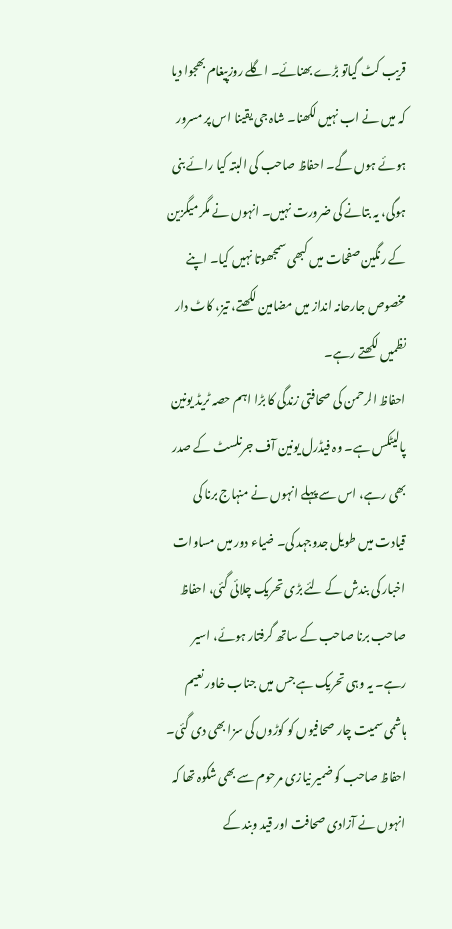قریب کٹ گیاتو بڑے بھنائے۔ اگلے روزپیغام بھجوا دیا کہ میں نے اب نہیں لکھنا۔ شاہ جی یقینا اس پر مسرور ہوئے ہوں گے۔ احفاظ صاحب کی البتہ کیا رائے بنی ہوگی، یہ بتانے کی ضرورت نہیں۔ انہوں نے مگر میگزین کے رنگین صفحات میں کبھی سمجھوتا نہیں کیا۔ اپنے مخصوص جارحانہ انداز میں مضامین لکھتے، تیز، کاٹ دار نظمیں لکھتے رہے۔
احفاظ الرحمن کی صحافتی زندگی کا بڑا اہم حصہ ٹریڈ یونین پالیٹکس ہے۔ وہ فیڈرل یونین آف جرنلسٹ کے صدر بھی رہے، اس سے پہلے انہوں نے منہاج برنا کی قیادت میں طویل جدوجہد کی۔ ضیاء دور میں مساوات اخبار کی بندش کے لئے بڑی تحریک چلائی گئی، احفاظ صاحب برنا صاحب کے ساتھ گرفتار ہوئے، اسیر رہے۔ یہ وہی تحریک ہے جس میں جناب خاور نعیم ہاشمی سمیت چار صحافیوں کو کوڑوں کی سزا بھی دی گئی۔ احفاظ صاحب کو ضمیر نیازی مرحوم سے بھی شکوہ تھا کہ انہوں نے آزادی صحافت اور قید وبند کے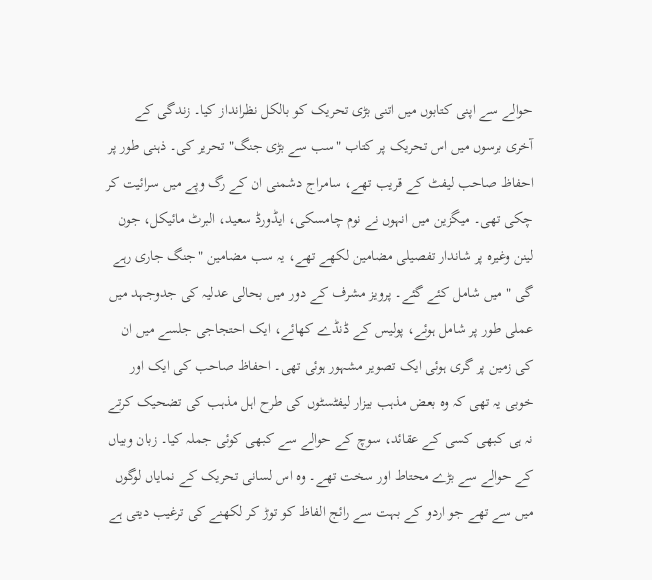حوالے سے اپنی کتابوں میں اتنی بڑی تحریک کو بالکل نظرانداز کیا۔ زندگی کے آخری برسوں میں اس تحریک پر کتاب "سب سے بڑی جنگ" تحریر کی۔ ذہنی طور پر احفاظ صاحب لیفٹ کے قریب تھے، سامراج دشمنی ان کے رگ وپے میں سرائیت کر چکی تھی۔ میگزین میں انہوں نے نوم چامسکی، ایڈورڈ سعید، البرٹ مائیکل، جون لینن وغیرہ پر شاندار تفصیلی مضامین لکھے تھے، یہ سب مضامین "جنگ جاری رہے گی " میں شامل کئے گئے۔ پرویز مشرف کے دور میں بحالی عدلیہ کی جدوجہد میں عملی طور پر شامل ہوئے، پولیس کے ڈنڈے کھائے، ایک احتجاجی جلسے میں ان کی زمین پر گری ہوئی ایک تصویر مشہور ہوئی تھی۔ احفاظ صاحب کی ایک اور خوبی یہ تھی کہ وہ بعض مذہب بیزار لیفٹسٹوں کی طرح اہل مذہب کی تضحیک کرتے نہ ہی کبھی کسی کے عقائد، سوچ کے حوالے سے کبھی کوئی جملہ کیا۔ زبان وبیاں کے حوالے سے بڑے محتاط اور سخت تھے۔ وہ اس لسانی تحریک کے نمایاں لوگوں میں سے تھے جو اردو کے بہت سے رائج الفاظ کو توڑ کر لکھنے کی ترغیب دیتی ہے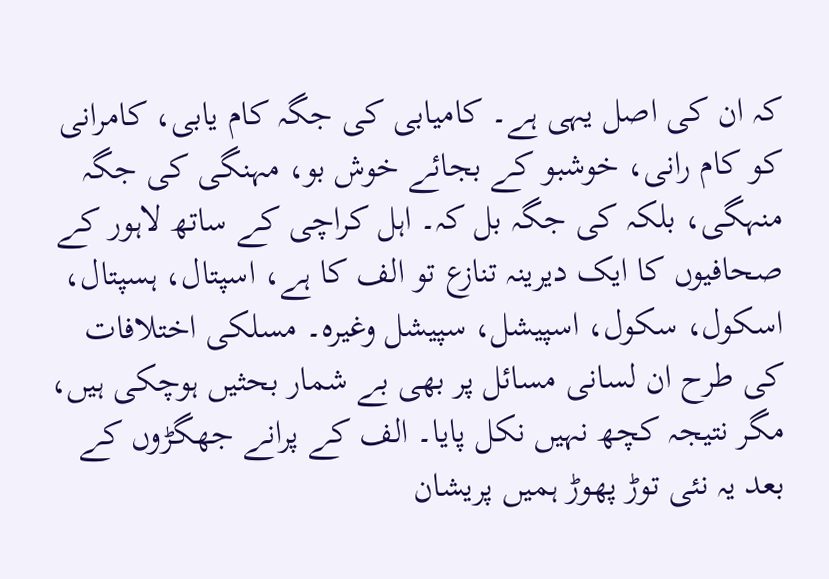کہ ان کی اصل یہی ہے۔ کامیابی کی جگہ کام یابی، کامرانی کو کام رانی، خوشبو کے بجائے خوش بو، مہنگی کی جگہ منہگی، بلکہ کی جگہ بل کہ۔ اہل کراچی کے ساتھ لاہور کے صحافیوں کا ایک دیرینہ تنازع تو الف کا ہے، اسپتال، ہسپتال، اسکول، سکول، اسپیشل، سپیشل وغیرہ۔ مسلکی اختلافات کی طرح ان لسانی مسائل پر بھی بے شمار بحثیں ہوچکی ہیں، مگر نتیجہ کچھ نہیں نکل پایا۔ الف کے پرانے جھگڑوں کے بعد یہ نئی توڑ پھوڑ ہمیں پریشان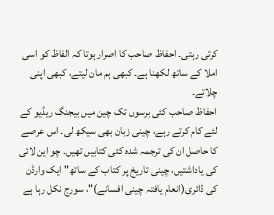کرتی رہتی۔ احفاظ صاحب کا اصرار ہوتا کہ الفاظ کو اسی املا کے ساتھ لکھنا ہے۔ کبھی ہم مان لیتے، کبھی اپنی چلاتے۔
احفاظ صاحب کئی برسوں تک چین میں بیجنگ ریڈیو کے لئے کام کرتے رہے، چینی زبان بھی سیکھ لی۔ اس عرصے کا حاصل ان کی ترجمہ شدہ کئی کتابیں تھیں۔ چو این لائی کی یاداشتیں، چینی تاریخ پر کتاب کے ساتھ" ایک وارڈن کی ڈائری(انعام یافتہ چینی افسانے)"، سورج نکل رہا ہے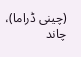(چینی ڈراما)، چاند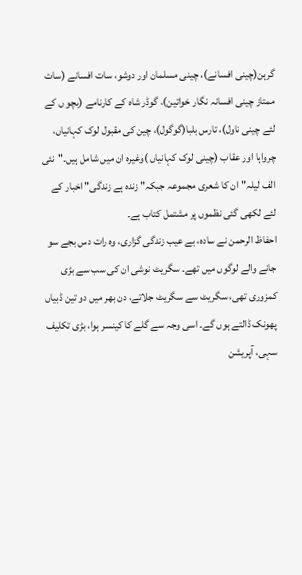گرہن(چینی افسانے)، چینی مسلمان اور دوشو، سات افسانے (سات ممتاز چینی افسانہ نگار خواتین)، گوڈر شاہ کے کارنامے (بچو ں کے لئے چینی ناول)، تارس بلبا(گوگول)، چین کی مقبول لوک کہانیاں، چرواہا اور عقاب (چینی لوک کہانیاں )وغیرہ ان میں شامل ہیں۔"نئی الف لیلہ"ان کا شعری مجموعہ جبکہ" زندہ ہے زندگی" اخبار کے لئے لکھی گئی نظموں پر مشتمل کتاب ہے۔
احفاظ الرحمن نے سادہ، بے عیب زندگی گزاری، وہ رات دس بجے سو جانے والے لوگوں میں تھے۔ سگریٹ نوشی ان کی سب سے بڑی کمزوری تھی، سگریٹ سے سگریٹ جلاتے، دن بھر میں دو تین ڈبیاں پھونک ڈالتے ہوں گے۔ اسی وجہ سے گلے کا کینسر ہوا، بڑی تکلیف سہی، آپریشن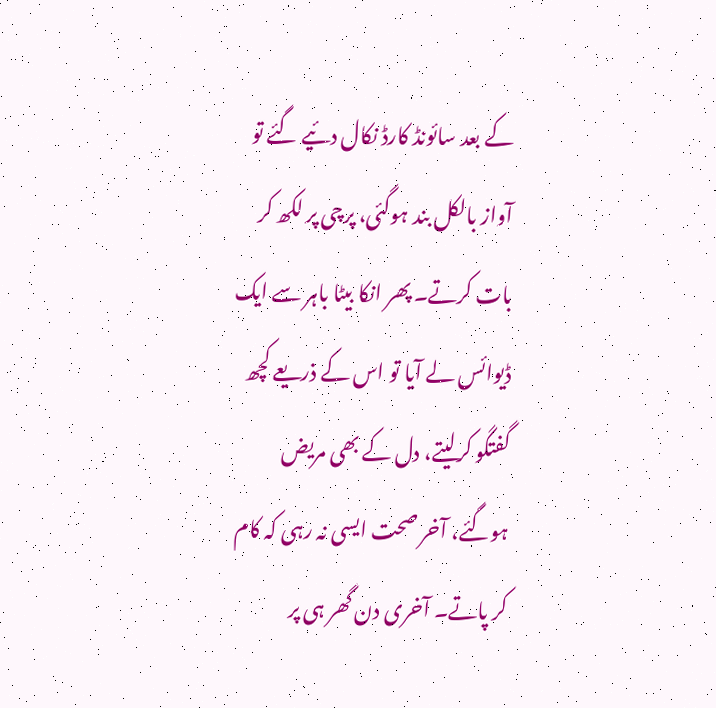کے بعد سائونڈ کارڈ نکال دئیے گئے تو آواز بالکل بند ہوگئی، پرچی پر لکھ کر بات کرتے۔ پھر انکا بیٹا باہر سے ایک ڈیوائس لے آیا تو اس کے ذریعے کچھ گفتگو کرلیتے، دل کے بھی مریض ہوگئے، آخر صحت ایسی نہ رہی کہ کام کر پاتے۔ آخری دن گھر ہی پر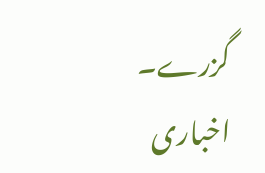گزرے۔ اخباری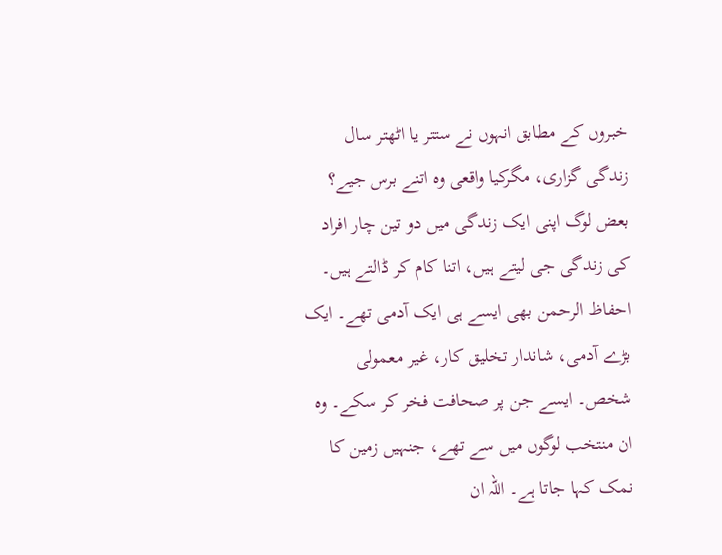خبروں کے مطابق انہوں نے ستتر یا اٹھتر سال زندگی گزاری، مگرکیا واقعی وہ اتنے برس جیے؟ بعض لوگ اپنی ایک زندگی میں دو تین چار افراد کی زندگی جی لیتے ہیں، اتنا کام کر ڈالتے ہیں۔ احفاظ الرحمن بھی ایسے ہی ایک آدمی تھے۔ ایک بڑے آدمی، شاندار تخلیق کار، غیر معمولی شخص۔ ایسے جن پر صحافت فخر کر سکے۔ وہ ان منتخب لوگوں میں سے تھے، جنہیں زمین کا نمک کہا جاتا ہے۔ اللہ ان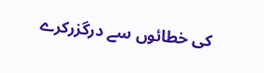کی خطائوں سے درگزرکرے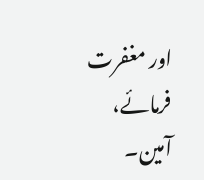اور مغفرت فرمائے، آمین۔